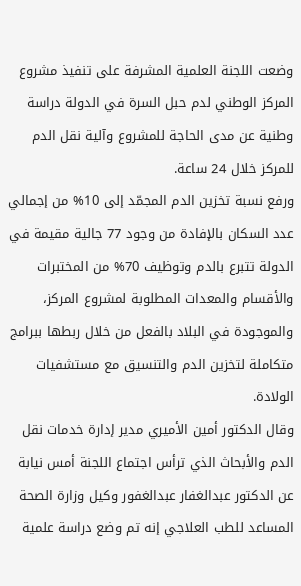وضعت اللجنة العلمية المشرفة على تنفيذ مشروع المركز الوطني لدم حبل السرة في الدولة دراسة وطنية عن مدى الحاجة للمشروع وآلية نقل الدم للمركز خلال 24 ساعة.
ورفع نسبة تخزين الدم المجمّد إلى 10% من إجمالي عدد السكان بالإفادة من وجود 77 جالية مقيمة في الدولة تتبرع بالدم وتوظيف 70% من المختبرات والأقسام والمعدات المطلوبة لمشروع المركز، والموجودة في البلاد بالفعل من خلال ربطها ببرامج متكاملة لتخزين الدم والتنسيق مع مستشفيات الولادة.
وقال الدكتور أمين الأميري مدير إدارة خدمات نقل الدم والأبحاث الذي ترأس اجتماع اللجنة أمس نيابة عن الدكتور عبدالغفار عبدالغفور وكيل وزارة الصحة المساعد للطب العلاجي إنه تم وضع دراسة علمية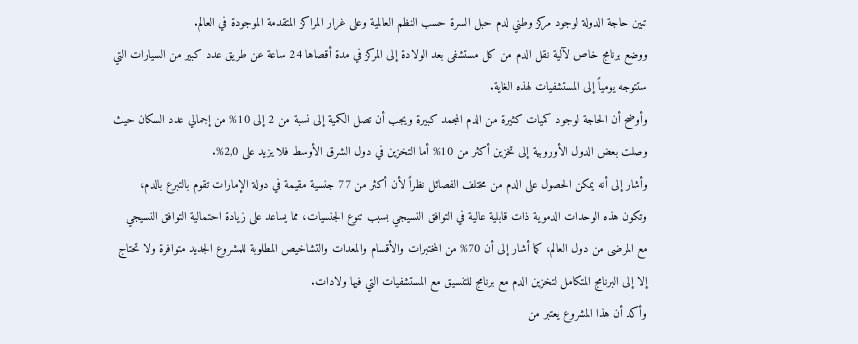تبين حاجة الدولة لوجود مركز وطني لدم حبل السرة حسب النظم العالمية وعلى غرار المراكز المتقدمة الموجودة في العالم.
ووضع برنامج خاص لآلية نقل الدم من كل مستشفى بعد الولادة إلى المركز في مدة أقصاها 24 ساعة عن طريق عدد كبير من السيارات التي ستتوجه يومياً إلى المستشفيات لهذه الغاية.
وأوضح أن الحاجة لوجود كميات كثيرة من الدم المجمد كبيرة ويجب أن تصل الكمية إلى نسبة من 2 إلى 10% من إجمالي عدد السكان حيث وصلت بعض الدول الأوروبية إلى تخزين أكثر من 10% أما التخزين في دول الشرق الأوسط فلا يزيد على 2,0%.
وأشار إلى أنه يمكن الحصول على الدم من مختلف الفصائل نظراً لأن أكثر من 77 جنسية مقيمة في دولة الإمارات تقوم بالتبرع بالدم، وتكون هذه الوحدات الدموية ذات قابلية عالية في التوافق النسيجي بسبب تنوع الجنسيات، مما يساعد على زيادة احتمالية التوافق النسيجي مع المرضى من دول العالم، كما أشار إلى أن 70% من المختبرات والأقسام والمعدات والتشاخيص المطلوبة للمشروع الجديد متوافرة ولا تحتاج إلا إلى البرنامج المتكامل لتخزين الدم مع برنامج للتنسيق مع المستشفيات التي فيها ولادات.
وأكد أن هذا المشروع يعتبر من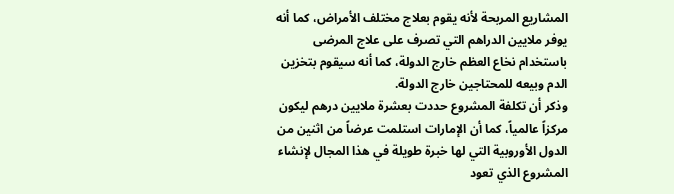المشاريع المربحة لأنه يقوم بعلاج مختلف الأمراض، كما أنه يوفر ملايين الدراهم التي تصرف على علاج المرضى باستخدام نخاع العظم خارج الدولة، كما أنه سيقوم بتخزين الدم وبيعه للمحتاجين خارج الدولة.
وذكر أن تكلفة المشروع حددت بعشرة ملايين درهم ليكون مركزاً عالمياً، كما أن الإمارات استلمت عرضاً من اثنين من الدول الأوروبية التي لها خبرة طويلة في هذا المجال لإنشاء المشروع الذي تعود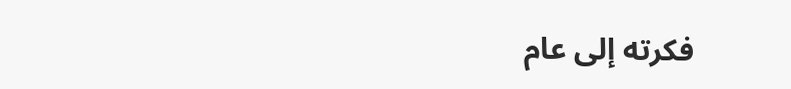فكرته إلى عام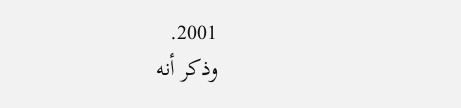2001.
وذكر أنه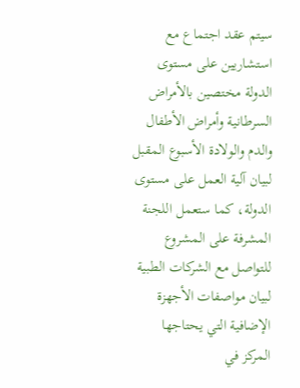سيتم عقد اجتماع مع استشاريين على مستوى الدولة مختصين بالأمراض السرطانية وأمراض الأطفال والدم والولادة الأسبوع المقبل لبيان آلية العمل على مستوى الدولة، كما ستعمل اللجنة المشرفة على المشروع للتواصل مع الشركات الطبية لبيان مواصفات الأجهزة الإضافية التي يحتاجها المركز في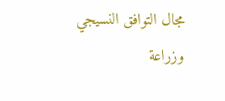مجال التوافق النسيجي وزراعة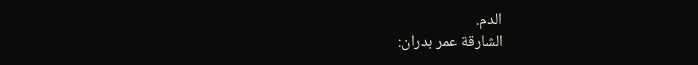الدم.
الشارقة عمر بدران: